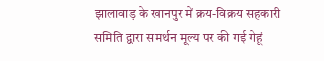झालावाड़ के खानपुर में क्रय-विक्रय सहकारी समिति द्वारा समर्थन मूल्य पर की गई गेहूं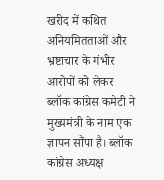खरीद में कथित अनियमितताओं और भ्रष्टाचार के गंभीर आरोपों को लेकर ब्लॉक कांग्रेस कमेटी ने मुख्यमंत्री के नाम एक ज्ञापन सौंपा है। ब्लॉक कांग्रेस अध्यक्ष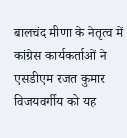बालचंद मीणा के नेतृत्व में कांग्रेस कार्यकर्ताओं ने एसडीएम रजत कुमार विजयवर्गीय को यह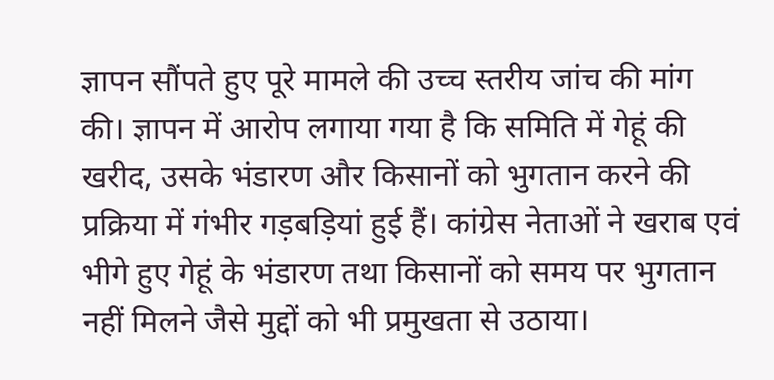ज्ञापन सौंपते हुए पूरे मामले की उच्च स्तरीय जांच की मांग की। ज्ञापन में आरोप लगाया गया है कि समिति में गेहूं की खरीद, उसके भंडारण और किसानों को भुगतान करने की प्रक्रिया में गंभीर गड़बड़ियां हुई हैं। कांग्रेस नेताओं ने खराब एवं भीगे हुए गेहूं के भंडारण तथा किसानों को समय पर भुगतान नहीं मिलने जैसे मुद्दों को भी प्रमुखता से उठाया।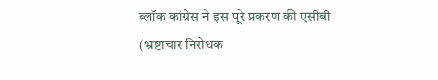ब्लॉक कांग्रेस ने इस पूरे प्रकरण की एसीबी (भ्रष्टाचार निरोधक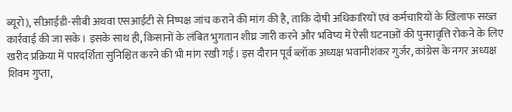ब्यूरो), सीआईडी-सीबी अथवा एसआईटी से निष्पक्ष जांच कराने की मांग की है, ताकि दोषी अधिकारियों एवं कर्मचारियों के खिलाफ सख्त कार्रवाई की जा सके। इसके साथ ही, किसानों के लंबित भुगतान शीघ्र जारी करने और भविष्य में ऐसी घटनाओं की पुनरावृत्ति रोकने के लिए खरीद प्रक्रिया में पारदर्शिता सुनिश्चित करने की भी मांग रखी गई। इस दौरान पूर्व ब्लॉक अध्यक्ष भवानीशंकर गुर्जर, कांग्रेस के नगर अध्यक्ष शिवम गुप्ता,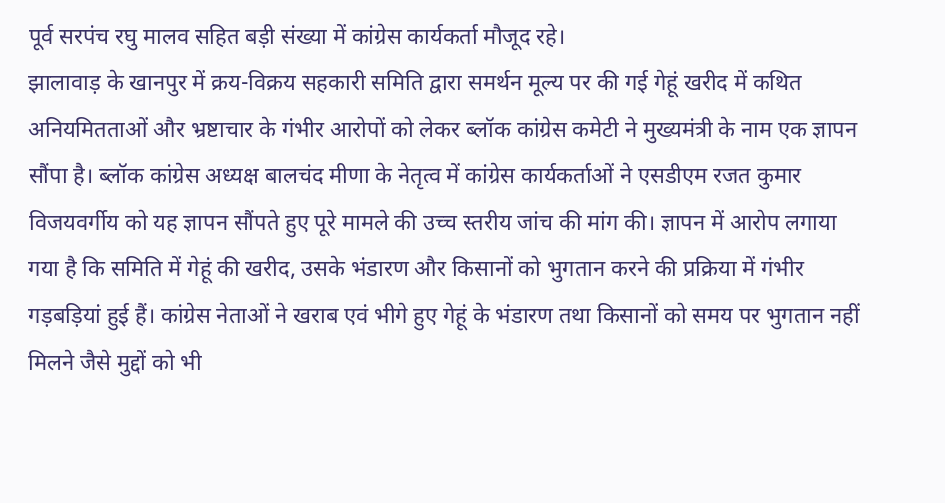पूर्व सरपंच रघु मालव सहित बड़ी संख्या में कांग्रेस कार्यकर्ता मौजूद रहे।
झालावाड़ के खानपुर में क्रय-विक्रय सहकारी समिति द्वारा समर्थन मूल्य पर की गई गेहूं खरीद में कथित अनियमितताओं और भ्रष्टाचार के गंभीर आरोपों को लेकर ब्लॉक कांग्रेस कमेटी ने मुख्यमंत्री के नाम एक ज्ञापन सौंपा है। ब्लॉक कांग्रेस अध्यक्ष बालचंद मीणा के नेतृत्व में कांग्रेस कार्यकर्ताओं ने एसडीएम रजत कुमार विजयवर्गीय को यह ज्ञापन सौंपते हुए पूरे मामले की उच्च स्तरीय जांच की मांग की। ज्ञापन में आरोप लगाया गया है कि समिति में गेहूं की खरीद, उसके भंडारण और किसानों को भुगतान करने की प्रक्रिया में गंभीर गड़बड़ियां हुई हैं। कांग्रेस नेताओं ने खराब एवं भीगे हुए गेहूं के भंडारण तथा किसानों को समय पर भुगतान नहीं मिलने जैसे मुद्दों को भी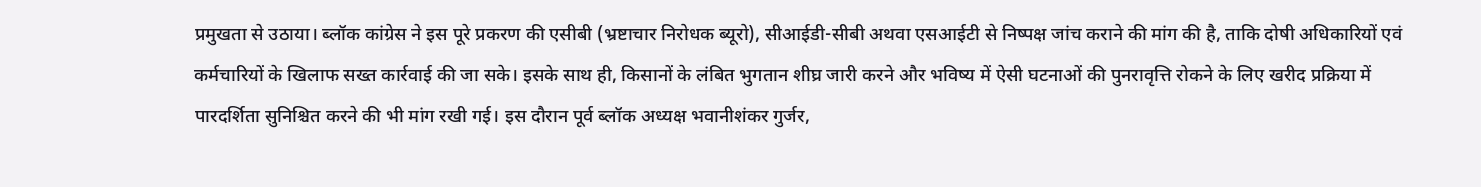प्रमुखता से उठाया। ब्लॉक कांग्रेस ने इस पूरे प्रकरण की एसीबी (भ्रष्टाचार निरोधक ब्यूरो), सीआईडी-सीबी अथवा एसआईटी से निष्पक्ष जांच कराने की मांग की है, ताकि दोषी अधिकारियों एवं कर्मचारियों के खिलाफ सख्त कार्रवाई की जा सके। इसके साथ ही, किसानों के लंबित भुगतान शीघ्र जारी करने और भविष्य में ऐसी घटनाओं की पुनरावृत्ति रोकने के लिए खरीद प्रक्रिया में पारदर्शिता सुनिश्चित करने की भी मांग रखी गई। इस दौरान पूर्व ब्लॉक अध्यक्ष भवानीशंकर गुर्जर,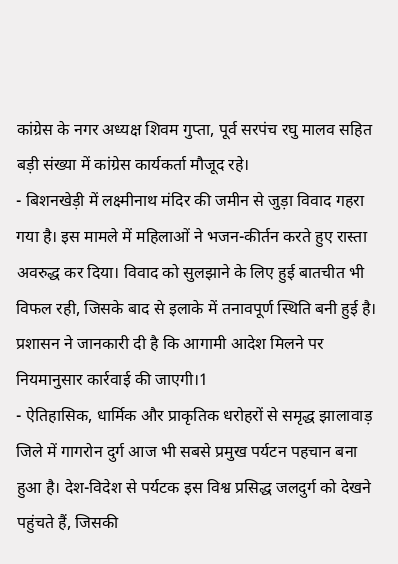कांग्रेस के नगर अध्यक्ष शिवम गुप्ता, पूर्व सरपंच रघु मालव सहित बड़ी संख्या में कांग्रेस कार्यकर्ता मौजूद रहे।
- बिशनखेड़ी में लक्ष्मीनाथ मंदिर की जमीन से जुड़ा विवाद गहरा गया है। इस मामले में महिलाओं ने भजन-कीर्तन करते हुए रास्ता अवरुद्ध कर दिया। विवाद को सुलझाने के लिए हुई बातचीत भी विफल रही, जिसके बाद से इलाके में तनावपूर्ण स्थिति बनी हुई है। प्रशासन ने जानकारी दी है कि आगामी आदेश मिलने पर नियमानुसार कार्रवाई की जाएगी।1
- ऐतिहासिक, धार्मिक और प्राकृतिक धरोहरों से समृद्ध झालावाड़ जिले में गागरोन दुर्ग आज भी सबसे प्रमुख पर्यटन पहचान बना हुआ है। देश-विदेश से पर्यटक इस विश्व प्रसिद्ध जलदुर्ग को देखने पहुंचते हैं, जिसकी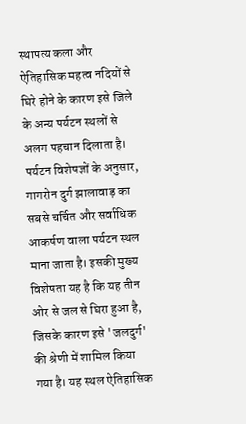स्थापत्य कला और ऐतिहासिक महत्व नदियों से घिरे होने के कारण इसे जिले के अन्य पर्यटन स्थलों से अलग पहचान दिलाता है। पर्यटन विशेषज्ञों के अनुसार, गागरोन दुर्ग झालावाड़ का सबसे चर्चित और सर्वाधिक आकर्षण वाला पर्यटन स्थल माना जाता है। इसकी मुख्य विशेषता यह है कि यह तीन ओर से जल से घिरा हुआ है, जिसके कारण इसे 'जलदुर्ग' की श्रेणी में शामिल किया गया है। यह स्थल ऐतिहासिक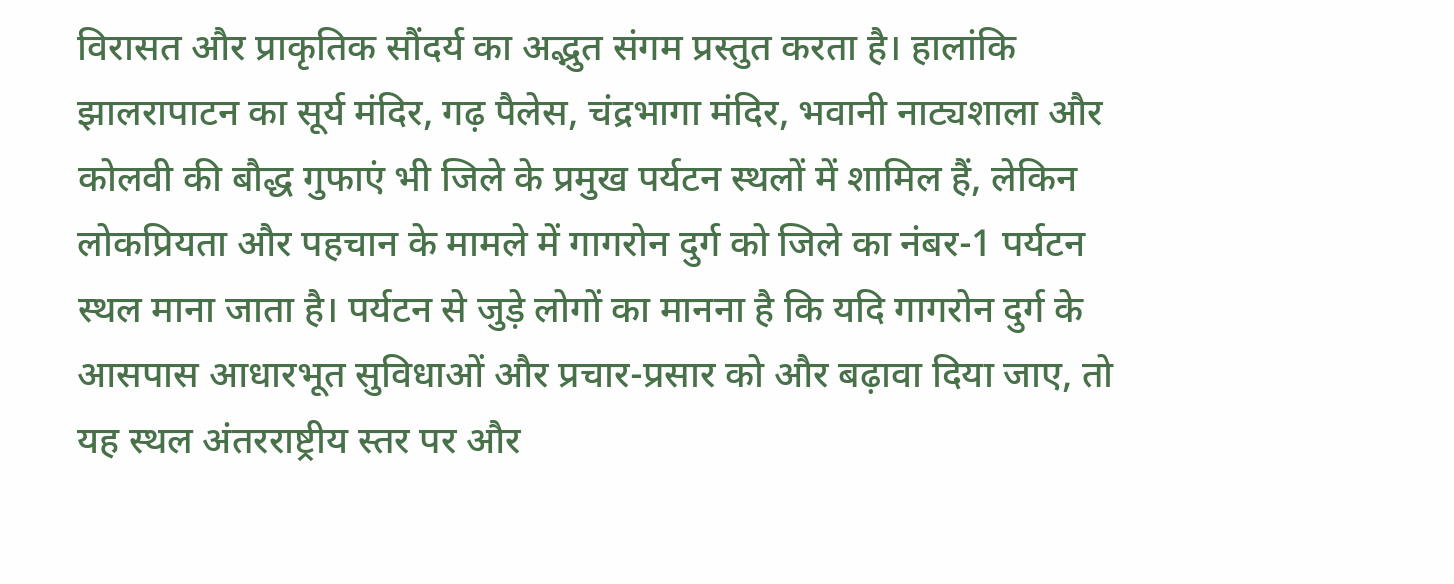विरासत और प्राकृतिक सौंदर्य का अद्भुत संगम प्रस्तुत करता है। हालांकि झालरापाटन का सूर्य मंदिर, गढ़ पैलेस, चंद्रभागा मंदिर, भवानी नाट्यशाला और कोलवी की बौद्ध गुफाएं भी जिले के प्रमुख पर्यटन स्थलों में शामिल हैं, लेकिन लोकप्रियता और पहचान के मामले में गागरोन दुर्ग को जिले का नंबर-1 पर्यटन स्थल माना जाता है। पर्यटन से जुड़े लोगों का मानना है कि यदि गागरोन दुर्ग के आसपास आधारभूत सुविधाओं और प्रचार-प्रसार को और बढ़ावा दिया जाए, तो यह स्थल अंतरराष्ट्रीय स्तर पर और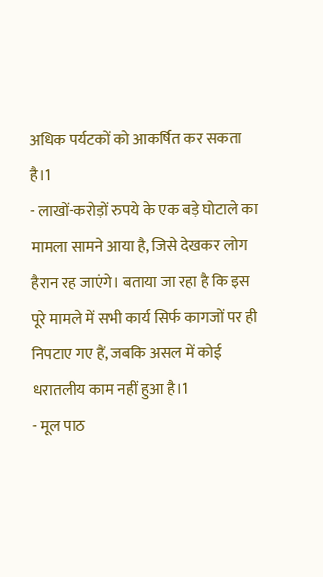अधिक पर्यटकों को आकर्षित कर सकता है।1
- लाखों-करोड़ों रुपये के एक बड़े घोटाले का मामला सामने आया है, जिसे देखकर लोग हैरान रह जाएंगे। बताया जा रहा है कि इस पूरे मामले में सभी कार्य सिर्फ कागजों पर ही निपटाए गए हैं, जबकि असल में कोई धरातलीय काम नहीं हुआ है।1
- मूल पाठ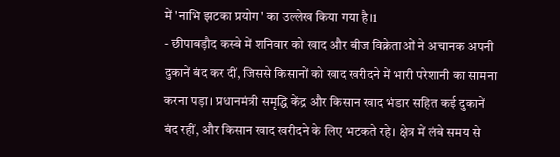में 'नाभि झटका प्रयोग' का उल्लेख किया गया है।1
- छीपाबड़ौद कस्बे में शनिवार को खाद और बीज विक्रेताओं ने अचानक अपनी दुकानें बंद कर दीं, जिससे किसानों को खाद खरीदने में भारी परेशानी का सामना करना पड़ा। प्रधानमंत्री समृद्धि केंद्र और किसान खाद भंडार सहित कई दुकानें बंद रहीं, और किसान खाद खरीदने के लिए भटकते रहे। क्षेत्र में लंबे समय से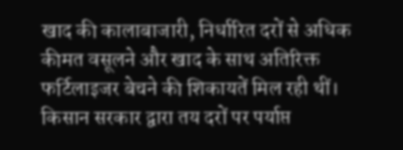खाद की कालाबाजारी, निर्धारित दरों से अधिक कीमत वसूलने और खाद के साथ अतिरिक्त फर्टिलाइजर बेचने की शिकायतें मिल रही थीं। किसान सरकार द्वारा तय दरों पर पर्याप्त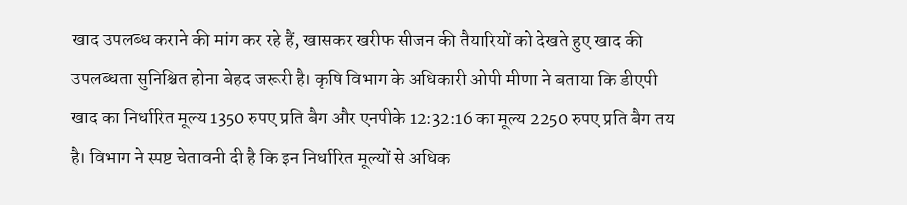खाद उपलब्ध कराने की मांग कर रहे हैं, खासकर खरीफ सीजन की तैयारियों को देखते हुए खाद की उपलब्धता सुनिश्चित होना बेहद जरूरी है। कृषि विभाग के अधिकारी ओपी मीणा ने बताया कि डीएपी खाद का निर्धारित मूल्य 1350 रुपए प्रति बैग और एनपीके 12:32:16 का मूल्य 2250 रुपए प्रति बैग तय है। विभाग ने स्पष्ट चेतावनी दी है कि इन निर्धारित मूल्यों से अधिक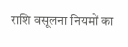राशि वसूलना नियमों का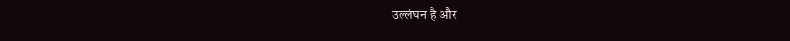उल्लंघन है और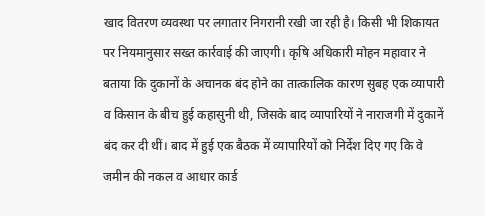खाद वितरण व्यवस्था पर लगातार निगरानी रखी जा रही है। किसी भी शिकायत पर नियमानुसार सख्त कार्रवाई की जाएगी। कृषि अधिकारी मोहन महावार ने बताया कि दुकानों के अचानक बंद होने का तात्कालिक कारण सुबह एक व्यापारी व किसान के बीच हुई कहासुनी थी, जिसके बाद व्यापारियों ने नाराजगी में दुकानें बंद कर दी थीं। बाद में हुई एक बैठक में व्यापारियों को निर्देश दिए गए कि वे जमीन की नकल व आधार कार्ड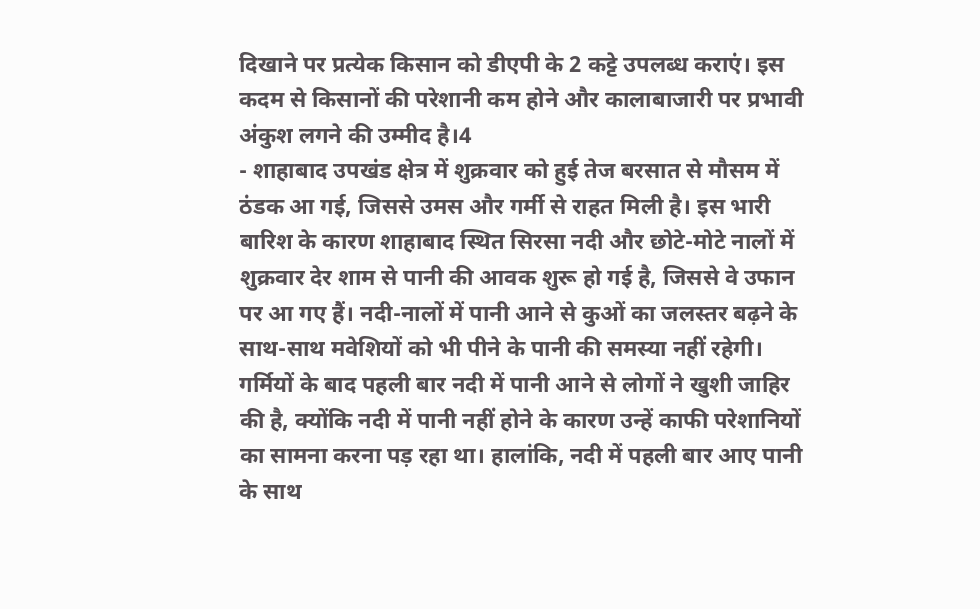दिखाने पर प्रत्येक किसान को डीएपी के 2 कट्टे उपलब्ध कराएं। इस कदम से किसानों की परेशानी कम होने और कालाबाजारी पर प्रभावी अंकुश लगने की उम्मीद है।4
- शाहाबाद उपखंड क्षेत्र में शुक्रवार को हुई तेज बरसात से मौसम में ठंडक आ गई, जिससे उमस और गर्मी से राहत मिली है। इस भारी बारिश के कारण शाहाबाद स्थित सिरसा नदी और छोटे-मोटे नालों में शुक्रवार देर शाम से पानी की आवक शुरू हो गई है, जिससे वे उफान पर आ गए हैं। नदी-नालों में पानी आने से कुओं का जलस्तर बढ़ने के साथ-साथ मवेशियों को भी पीने के पानी की समस्या नहीं रहेगी। गर्मियों के बाद पहली बार नदी में पानी आने से लोगों ने खुशी जाहिर की है, क्योंकि नदी में पानी नहीं होने के कारण उन्हें काफी परेशानियों का सामना करना पड़ रहा था। हालांकि, नदी में पहली बार आए पानी के साथ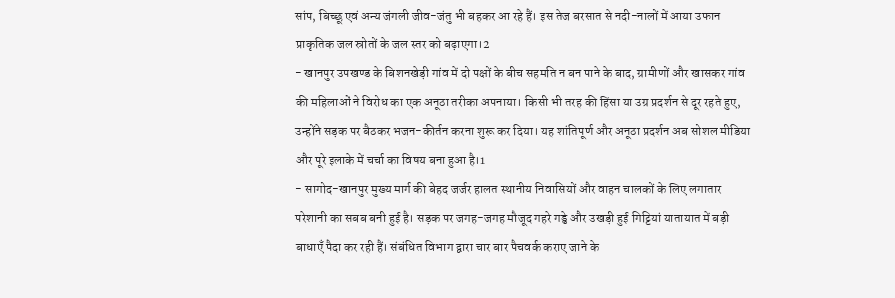सांप, बिच्छू एवं अन्य जंगली जीव-जंतु भी बहकर आ रहे हैं। इस तेज बरसात से नदी-नालों में आया उफान प्राकृतिक जल स्रोतों के जल स्तर को बढ़ाएगा।2
- खानपुर उपखण्ड के बिशनखेड़ी गांव में दो पक्षों के बीच सहमति न बन पाने के बाद, ग्रामीणों और खासकर गांव की महिलाओं ने विरोध का एक अनूठा तरीका अपनाया। किसी भी तरह की हिंसा या उग्र प्रदर्शन से दूर रहते हुए, उन्होंने सड़क पर बैठकर भजन-कीर्तन करना शुरू कर दिया। यह शांतिपूर्ण और अनूठा प्रदर्शन अब सोशल मीडिया और पूरे इलाके में चर्चा का विषय बना हुआ है।1
- सागोद-खानपुर मुख्य मार्ग की बेहद जर्जर हालत स्थानीय निवासियों और वाहन चालकों के लिए लगातार परेशानी का सबब बनी हुई है। सड़क पर जगह-जगह मौजूद गहरे गड्ढे और उखड़ी हुई गिट्टियां यातायात में बड़ी बाधाएँ पैदा कर रही हैं। संबंधित विभाग द्वारा चार बार पैचवर्क कराए जाने के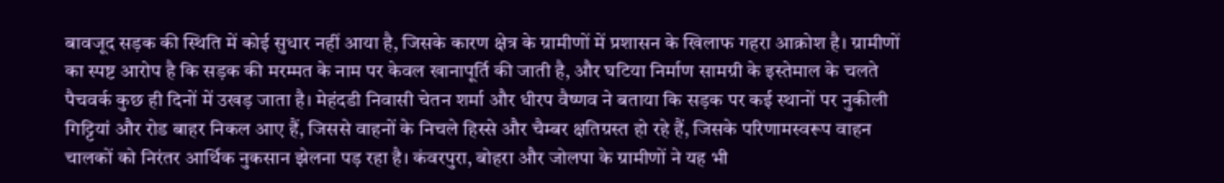बावजूद सड़क की स्थिति में कोई सुधार नहीं आया है, जिसके कारण क्षेत्र के ग्रामीणों में प्रशासन के खिलाफ गहरा आक्रोश है। ग्रामीणों का स्पष्ट आरोप है कि सड़क की मरम्मत के नाम पर केवल खानापूर्ति की जाती है, और घटिया निर्माण सामग्री के इस्तेमाल के चलते पैचवर्क कुछ ही दिनों में उखड़ जाता है। मेहंदडी निवासी चेतन शर्मा और धीरप वैष्णव ने बताया कि सड़क पर कई स्थानों पर नुकीली गिट्टियां और रोड बाहर निकल आए हैं, जिससे वाहनों के निचले हिस्से और चैम्बर क्षतिग्रस्त हो रहे हैं, जिसके परिणामस्वरूप वाहन चालकों को निरंतर आर्थिक नुकसान झेलना पड़ रहा है। कंवरपुरा, बोहरा और जोलपा के ग्रामीणों ने यह भी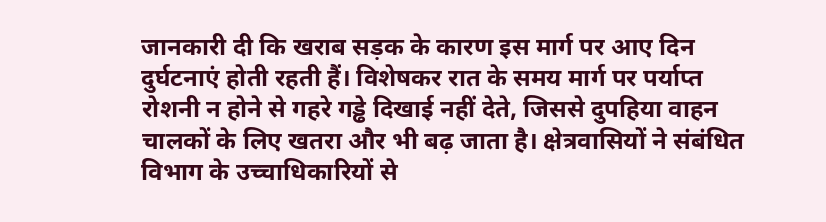जानकारी दी कि खराब सड़क के कारण इस मार्ग पर आए दिन दुर्घटनाएं होती रहती हैं। विशेषकर रात के समय मार्ग पर पर्याप्त रोशनी न होने से गहरे गड्ढे दिखाई नहीं देते, जिससे दुपहिया वाहन चालकों के लिए खतरा और भी बढ़ जाता है। क्षेत्रवासियों ने संबंधित विभाग के उच्चाधिकारियों से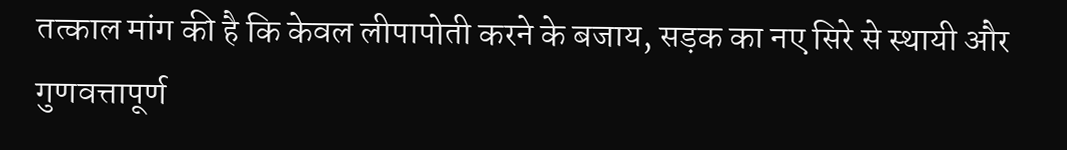तत्काल मांग की है कि केवल लीपापोती करने के बजाय, सड़क का नए सिरे से स्थायी और गुणवत्तापूर्ण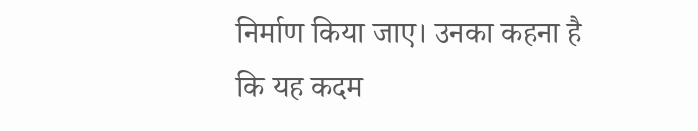निर्माण किया जाए। उनका कहना है कि यह कदम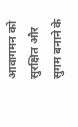आवागमन को सुरक्षित और सुगम बनाने के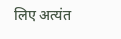लिए अत्यंत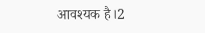आवश्यक है।2